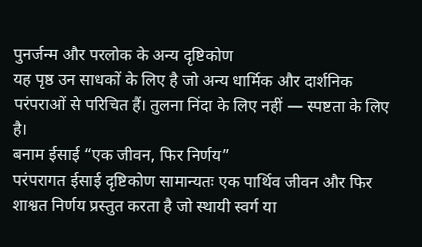पुनर्जन्म और परलोक के अन्य दृष्टिकोण
यह पृष्ठ उन साधकों के लिए है जो अन्य धार्मिक और दार्शनिक परंपराओं से परिचित हैं। तुलना निंदा के लिए नहीं — स्पष्टता के लिए है।
बनाम ईसाई “एक जीवन, फिर निर्णय”
परंपरागत ईसाई दृष्टिकोण सामान्यतः एक पार्थिव जीवन और फिर शाश्वत निर्णय प्रस्तुत करता है जो स्थायी स्वर्ग या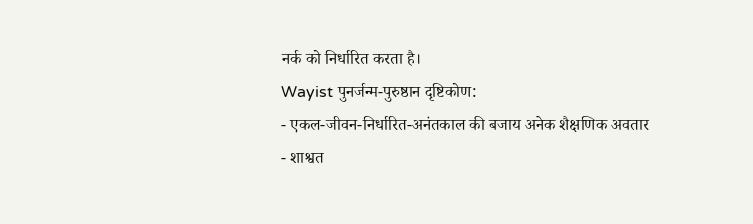नर्क को निर्धारित करता है।
Wayist पुनर्जन्म-पुरुष्ठान दृष्टिकोण:
- एकल-जीवन-निर्धारित-अनंतकाल की बजाय अनेक शैक्षणिक अवतार
- शाश्वत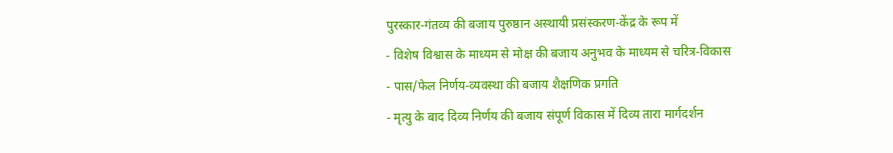पुरस्कार-गंतव्य की बजाय पुरुष्ठान अस्थायी प्रसंस्करण-केंद्र के रूप में
- विशेष विश्वास के माध्यम से मोक्ष की बजाय अनुभव के माध्यम से चरित्र-विकास
- पास/फेल निर्णय-व्यवस्था की बजाय शैक्षणिक प्रगति
- मृत्यु के बाद दिव्य निर्णय की बजाय संपूर्ण विकास में दिव्य तारा मार्गदर्शन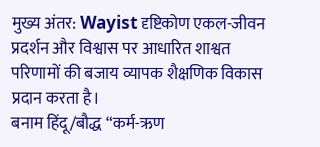मुख्य अंतर: Wayist दृष्टिकोण एकल-जीवन प्रदर्शन और विश्वास पर आधारित शाश्वत परिणामों की बजाय व्यापक शैक्षणिक विकास प्रदान करता है।
बनाम हिंदू/बौद्ध “कर्म-ऋण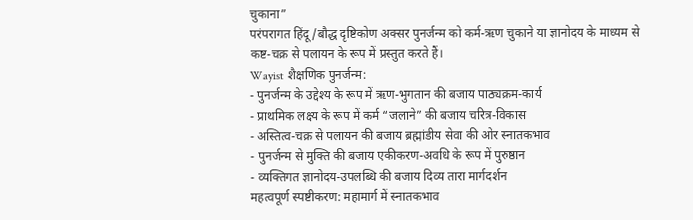चुकाना”
परंपरागत हिंदू/बौद्ध दृष्टिकोण अक्सर पुनर्जन्म को कर्म-ऋण चुकाने या ज्ञानोदय के माध्यम से कष्ट-चक्र से पलायन के रूप में प्रस्तुत करते हैं।
Wayist शैक्षणिक पुनर्जन्म:
- पुनर्जन्म के उद्देश्य के रूप में ऋण-भुगतान की बजाय पाठ्यक्रम-कार्य
- प्राथमिक लक्ष्य के रूप में कर्म “जलाने” की बजाय चरित्र-विकास
- अस्तित्व-चक्र से पलायन की बजाय ब्रह्मांडीय सेवा की ओर स्नातकभाव
- पुनर्जन्म से मुक्ति की बजाय एकीकरण-अवधि के रूप में पुरुष्ठान
- व्यक्तिगत ज्ञानोदय-उपलब्धि की बजाय दिव्य तारा मार्गदर्शन
महत्वपूर्ण स्पष्टीकरण: महामार्ग में स्नातकभाव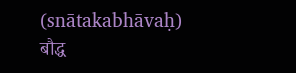(snātakabhāvaḥ) बौद्ध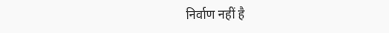निर्वाण नहीं है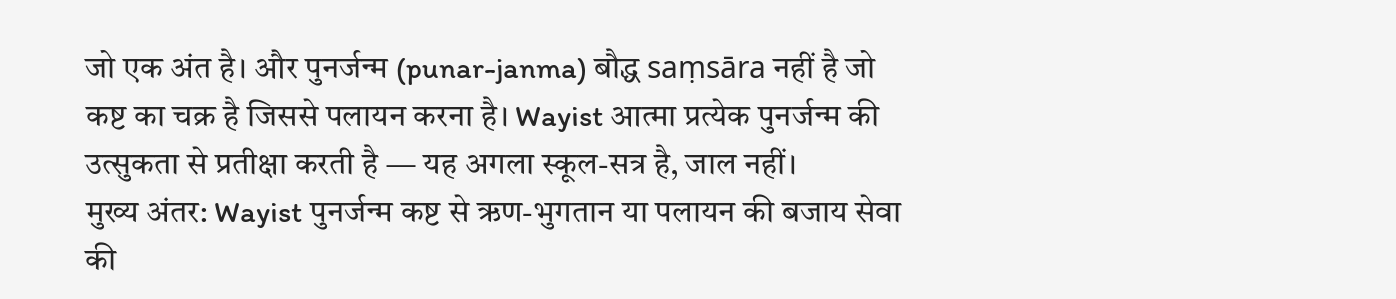जो एक अंत है। और पुनर्जन्म (punar-janma) बौद्ध saṃsāra नहीं है जो कष्ट का चक्र है जिससे पलायन करना है। Wayist आत्मा प्रत्येक पुनर्जन्म की उत्सुकता से प्रतीक्षा करती है — यह अगला स्कूल-सत्र है, जाल नहीं।
मुख्य अंतर: Wayist पुनर्जन्म कष्ट से ऋण-भुगतान या पलायन की बजाय सेवा की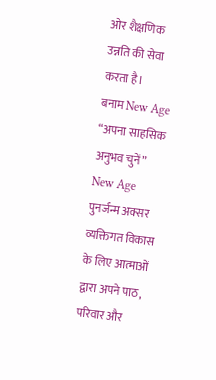ओर शैक्षणिक उन्नति की सेवा करता है।
बनाम New Age “अपना साहसिक अनुभव चुनें”
New Age पुनर्जन्म अक्सर व्यक्तिगत विकास के लिए आत्माओं द्वारा अपने पाठ, परिवार और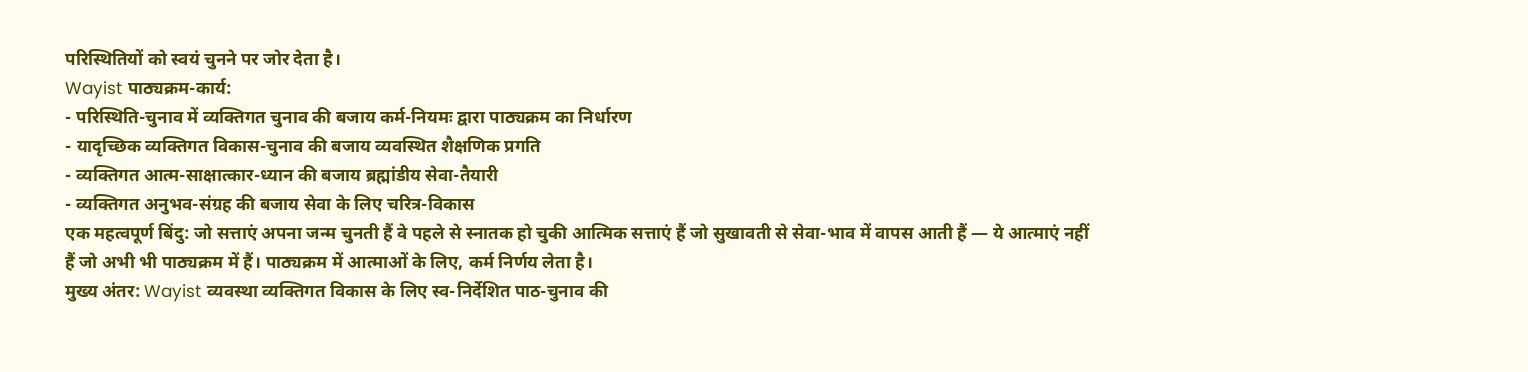परिस्थितियों को स्वयं चुनने पर जोर देता है।
Wayist पाठ्यक्रम-कार्य:
- परिस्थिति-चुनाव में व्यक्तिगत चुनाव की बजाय कर्म-नियमः द्वारा पाठ्यक्रम का निर्धारण
- यादृच्छिक व्यक्तिगत विकास-चुनाव की बजाय व्यवस्थित शैक्षणिक प्रगति
- व्यक्तिगत आत्म-साक्षात्कार-ध्यान की बजाय ब्रह्मांडीय सेवा-तैयारी
- व्यक्तिगत अनुभव-संग्रह की बजाय सेवा के लिए चरित्र-विकास
एक महत्वपूर्ण बिंदु: जो सत्ताएं अपना जन्म चुनती हैं वे पहले से स्नातक हो चुकी आत्मिक सत्ताएं हैं जो सुखावती से सेवा-भाव में वापस आती हैं — ये आत्माएं नहीं हैं जो अभी भी पाठ्यक्रम में हैं। पाठ्यक्रम में आत्माओं के लिए, कर्म निर्णय लेता है।
मुख्य अंतर: Wayist व्यवस्था व्यक्तिगत विकास के लिए स्व-निर्देशित पाठ-चुनाव की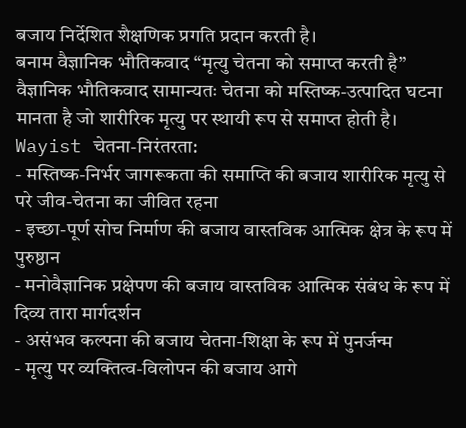बजाय निर्देशित शैक्षणिक प्रगति प्रदान करती है।
बनाम वैज्ञानिक भौतिकवाद “मृत्यु चेतना को समाप्त करती है”
वैज्ञानिक भौतिकवाद सामान्यतः चेतना को मस्तिष्क-उत्पादित घटना मानता है जो शारीरिक मृत्यु पर स्थायी रूप से समाप्त होती है।
Wayist चेतना-निरंतरता:
- मस्तिष्क-निर्भर जागरूकता की समाप्ति की बजाय शारीरिक मृत्यु से परे जीव-चेतना का जीवित रहना
- इच्छा-पूर्ण सोच निर्माण की बजाय वास्तविक आत्मिक क्षेत्र के रूप में पुरुष्ठान
- मनोवैज्ञानिक प्रक्षेपण की बजाय वास्तविक आत्मिक संबंध के रूप में दिव्य तारा मार्गदर्शन
- असंभव कल्पना की बजाय चेतना-शिक्षा के रूप में पुनर्जन्म
- मृत्यु पर व्यक्तित्व-विलोपन की बजाय आगे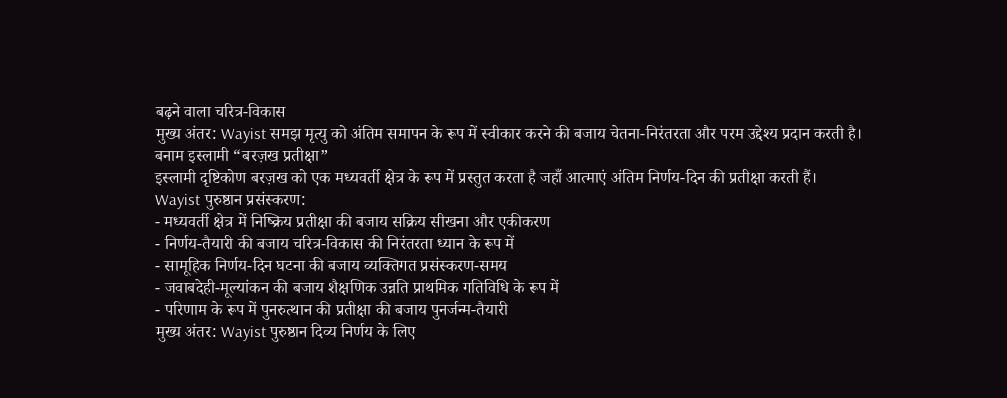बढ़ने वाला चरित्र-विकास
मुख्य अंतर: Wayist समझ मृत्यु को अंतिम समापन के रूप में स्वीकार करने की बजाय चेतना-निरंतरता और परम उद्देश्य प्रदान करती है।
बनाम इस्लामी “बरज़ख प्रतीक्षा”
इस्लामी दृष्टिकोण बरज़ख को एक मध्यवर्ती क्षेत्र के रूप में प्रस्तुत करता है जहाँ आत्माएं अंतिम निर्णय-दिन की प्रतीक्षा करती हैं।
Wayist पुरुष्ठान प्रसंस्करण:
- मध्यवर्ती क्षेत्र में निष्क्रिय प्रतीक्षा की बजाय सक्रिय सीखना और एकीकरण
- निर्णय-तैयारी की बजाय चरित्र-विकास की निरंतरता ध्यान के रूप में
- सामूहिक निर्णय-दिन घटना की बजाय व्यक्तिगत प्रसंस्करण-समय
- जवाबदेही-मूल्यांकन की बजाय शैक्षणिक उन्नति प्राथमिक गतिविधि के रूप में
- परिणाम के रूप में पुनरुत्थान की प्रतीक्षा की बजाय पुनर्जन्म-तैयारी
मुख्य अंतर: Wayist पुरुष्ठान दिव्य निर्णय के लिए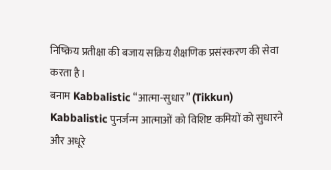निष्क्रिय प्रतीक्षा की बजाय सक्रिय शैक्षणिक प्रसंस्करण की सेवा करता है।
बनाम Kabbalistic “आत्मा-सुधार” (Tikkun)
Kabbalistic पुनर्जन्म आत्माओं को विशिष्ट कमियों को सुधारने और अधूरे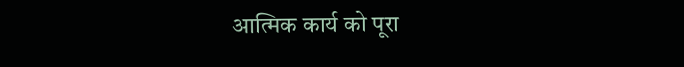आत्मिक कार्य को पूरा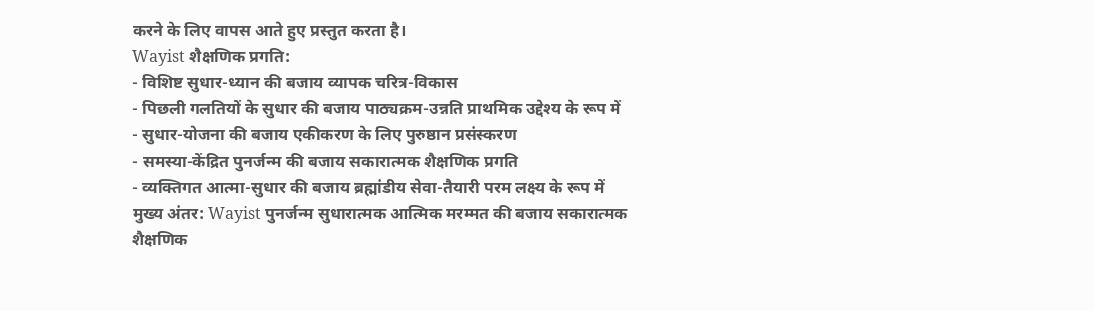करने के लिए वापस आते हुए प्रस्तुत करता है।
Wayist शैक्षणिक प्रगति:
- विशिष्ट सुधार-ध्यान की बजाय व्यापक चरित्र-विकास
- पिछली गलतियों के सुधार की बजाय पाठ्यक्रम-उन्नति प्राथमिक उद्देश्य के रूप में
- सुधार-योजना की बजाय एकीकरण के लिए पुरुष्ठान प्रसंस्करण
- समस्या-केंद्रित पुनर्जन्म की बजाय सकारात्मक शैक्षणिक प्रगति
- व्यक्तिगत आत्मा-सुधार की बजाय ब्रह्मांडीय सेवा-तैयारी परम लक्ष्य के रूप में
मुख्य अंतर: Wayist पुनर्जन्म सुधारात्मक आत्मिक मरम्मत की बजाय सकारात्मक शैक्षणिक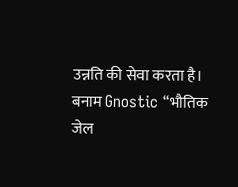उन्नति की सेवा करता है।
बनाम Gnostic “भौतिक जेल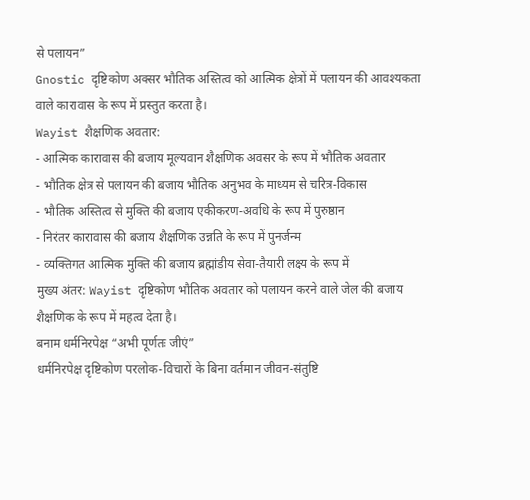से पलायन”
Gnostic दृष्टिकोण अक्सर भौतिक अस्तित्व को आत्मिक क्षेत्रों में पलायन की आवश्यकता वाले कारावास के रूप में प्रस्तुत करता है।
Wayist शैक्षणिक अवतार:
- आत्मिक कारावास की बजाय मूल्यवान शैक्षणिक अवसर के रूप में भौतिक अवतार
- भौतिक क्षेत्र से पलायन की बजाय भौतिक अनुभव के माध्यम से चरित्र-विकास
- भौतिक अस्तित्व से मुक्ति की बजाय एकीकरण-अवधि के रूप में पुरुष्ठान
- निरंतर कारावास की बजाय शैक्षणिक उन्नति के रूप में पुनर्जन्म
- व्यक्तिगत आत्मिक मुक्ति की बजाय ब्रह्मांडीय सेवा-तैयारी लक्ष्य के रूप में
मुख्य अंतर: Wayist दृष्टिकोण भौतिक अवतार को पलायन करने वाले जेल की बजाय शैक्षणिक के रूप में महत्व देता है।
बनाम धर्मनिरपेक्ष “अभी पूर्णतः जीएं”
धर्मनिरपेक्ष दृष्टिकोण परलोक-विचारों के बिना वर्तमान जीवन-संतुष्टि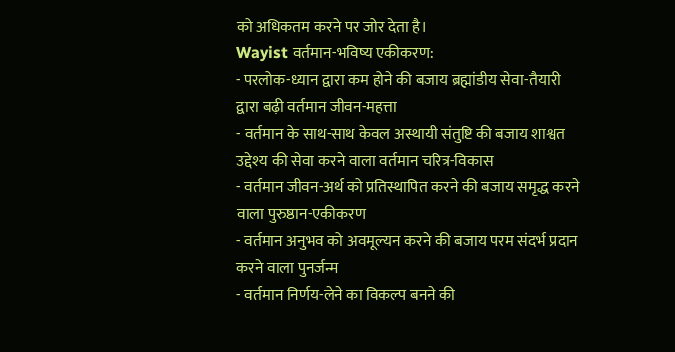को अधिकतम करने पर जोर देता है।
Wayist वर्तमान-भविष्य एकीकरण:
- परलोक-ध्यान द्वारा कम होने की बजाय ब्रह्मांडीय सेवा-तैयारी द्वारा बढ़ी वर्तमान जीवन-महत्ता
- वर्तमान के साथ-साथ केवल अस्थायी संतुष्टि की बजाय शाश्वत उद्देश्य की सेवा करने वाला वर्तमान चरित्र-विकास
- वर्तमान जीवन-अर्थ को प्रतिस्थापित करने की बजाय समृद्ध करने वाला पुरुष्ठान-एकीकरण
- वर्तमान अनुभव को अवमूल्यन करने की बजाय परम संदर्भ प्रदान करने वाला पुनर्जन्म
- वर्तमान निर्णय-लेने का विकल्प बनने की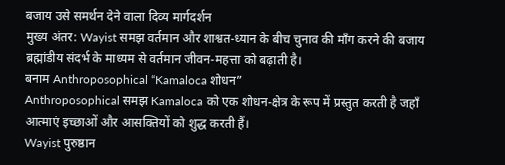बजाय उसे समर्थन देने वाला दिव्य मार्गदर्शन
मुख्य अंतर: Wayist समझ वर्तमान और शाश्वत-ध्यान के बीच चुनाव की माँग करने की बजाय ब्रह्मांडीय संदर्भ के माध्यम से वर्तमान जीवन-महत्ता को बढ़ाती है।
बनाम Anthroposophical “Kamaloca शोधन”
Anthroposophical समझ Kamaloca को एक शोधन-क्षेत्र के रूप में प्रस्तुत करती है जहाँ आत्माएं इच्छाओं और आसक्तियों को शुद्ध करती हैं।
Wayist पुरुष्ठान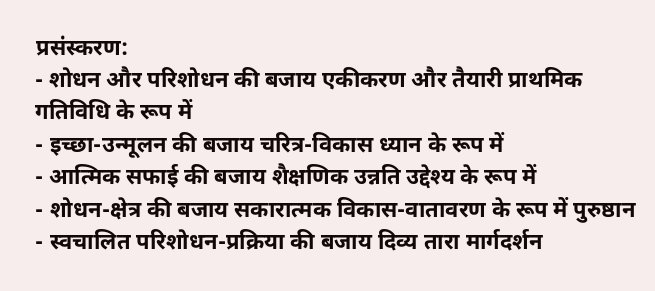प्रसंस्करण:
- शोधन और परिशोधन की बजाय एकीकरण और तैयारी प्राथमिक गतिविधि के रूप में
- इच्छा-उन्मूलन की बजाय चरित्र-विकास ध्यान के रूप में
- आत्मिक सफाई की बजाय शैक्षणिक उन्नति उद्देश्य के रूप में
- शोधन-क्षेत्र की बजाय सकारात्मक विकास-वातावरण के रूप में पुरुष्ठान
- स्वचालित परिशोधन-प्रक्रिया की बजाय दिव्य तारा मार्गदर्शन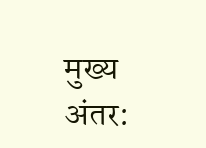मुख्य अंतर: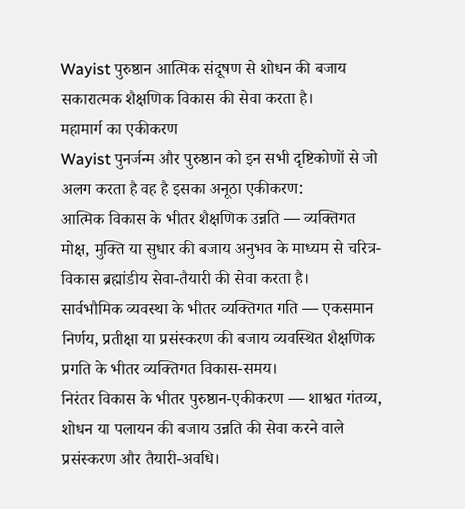Wayist पुरुष्ठान आत्मिक संदूषण से शोधन की बजाय सकारात्मक शैक्षणिक विकास की सेवा करता है।
महामार्ग का एकीकरण
Wayist पुनर्जन्म और पुरुष्ठान को इन सभी दृष्टिकोणों से जो अलग करता है वह है इसका अनूठा एकीकरण:
आत्मिक विकास के भीतर शैक्षणिक उन्नति — व्यक्तिगत मोक्ष, मुक्ति या सुधार की बजाय अनुभव के माध्यम से चरित्र-विकास ब्रह्मांडीय सेवा-तैयारी की सेवा करता है।
सार्वभौमिक व्यवस्था के भीतर व्यक्तिगत गति — एकसमान निर्णय, प्रतीक्षा या प्रसंस्करण की बजाय व्यवस्थित शैक्षणिक प्रगति के भीतर व्यक्तिगत विकास-समय।
निरंतर विकास के भीतर पुरुष्ठान-एकीकरण — शाश्वत गंतव्य, शोधन या पलायन की बजाय उन्नति की सेवा करने वाले प्रसंस्करण और तैयारी-अवधि।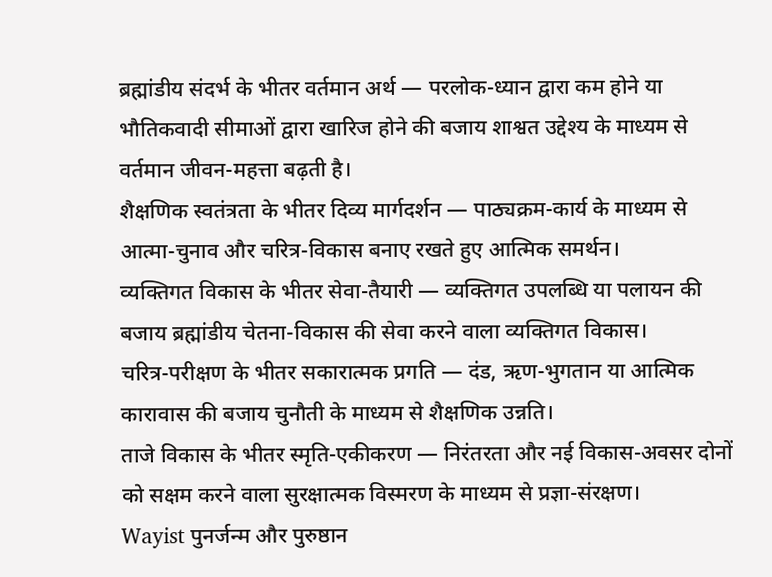ब्रह्मांडीय संदर्भ के भीतर वर्तमान अर्थ — परलोक-ध्यान द्वारा कम होने या भौतिकवादी सीमाओं द्वारा खारिज होने की बजाय शाश्वत उद्देश्य के माध्यम से वर्तमान जीवन-महत्ता बढ़ती है।
शैक्षणिक स्वतंत्रता के भीतर दिव्य मार्गदर्शन — पाठ्यक्रम-कार्य के माध्यम से आत्मा-चुनाव और चरित्र-विकास बनाए रखते हुए आत्मिक समर्थन।
व्यक्तिगत विकास के भीतर सेवा-तैयारी — व्यक्तिगत उपलब्धि या पलायन की बजाय ब्रह्मांडीय चेतना-विकास की सेवा करने वाला व्यक्तिगत विकास।
चरित्र-परीक्षण के भीतर सकारात्मक प्रगति — दंड, ऋण-भुगतान या आत्मिक कारावास की बजाय चुनौती के माध्यम से शैक्षणिक उन्नति।
ताजे विकास के भीतर स्मृति-एकीकरण — निरंतरता और नई विकास-अवसर दोनों को सक्षम करने वाला सुरक्षात्मक विस्मरण के माध्यम से प्रज्ञा-संरक्षण।
Wayist पुनर्जन्म और पुरुष्ठान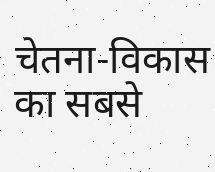चेतना-विकास का सबसे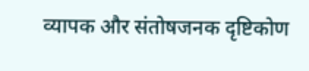व्यापक और संतोषजनक दृष्टिकोण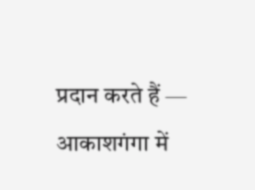प्रदान करते हैं — आकाशगंगा में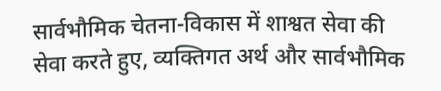सार्वभौमिक चेतना-विकास में शाश्वत सेवा की सेवा करते हुए, व्यक्तिगत अर्थ और सार्वभौमिक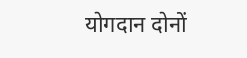योगदान दोनों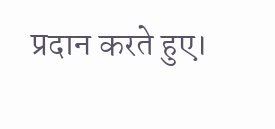प्रदान करते हुए।